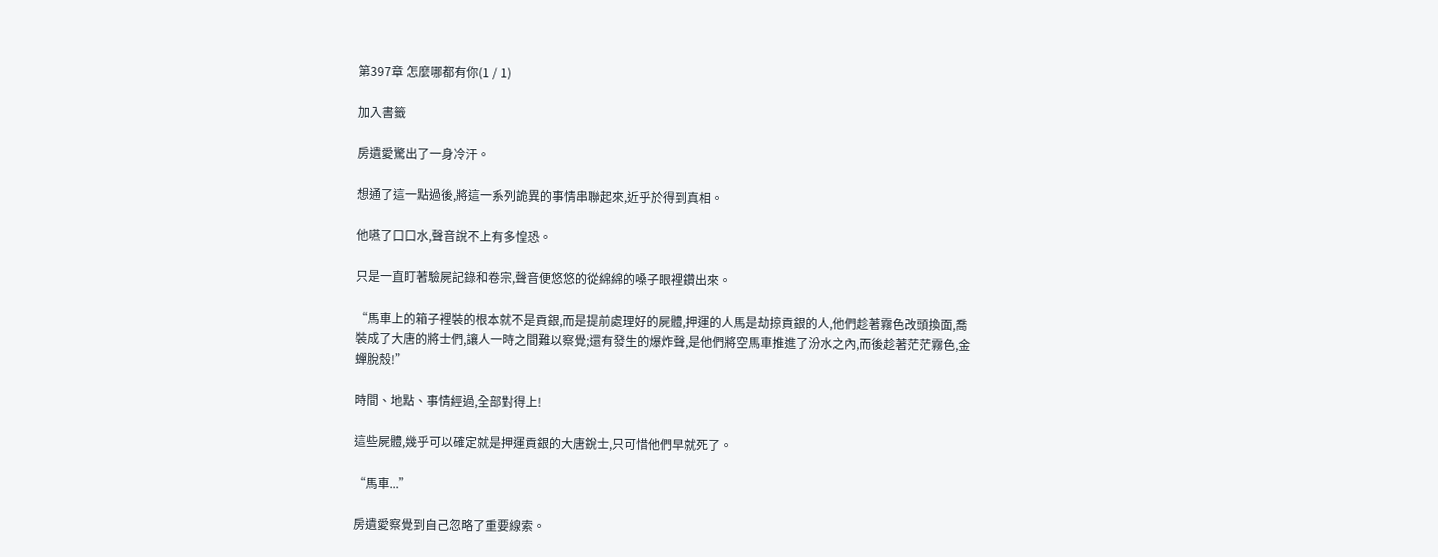第397章 怎麼哪都有你(1 / 1)

加入書籤

房遺愛驚出了一身冷汗。

想通了這一點過後,將這一系列詭異的事情串聯起來,近乎於得到真相。

他嚥了口口水,聲音說不上有多惶恐。

只是一直盯著驗屍記錄和卷宗,聲音便悠悠的從綿綿的嗓子眼裡鑽出來。

“馬車上的箱子裡裝的根本就不是貢銀,而是提前處理好的屍體,押運的人馬是劫掠貢銀的人,他們趁著霧色改頭換面,喬裝成了大唐的將士們,讓人一時之間難以察覺;還有發生的爆炸聲,是他們將空馬車推進了汾水之內,而後趁著茫茫霧色,金蟬脫殼!”

時間、地點、事情經過,全部對得上!

這些屍體,幾乎可以確定就是押運貢銀的大唐銳士,只可惜他們早就死了。

“馬車...”

房遺愛察覺到自己忽略了重要線索。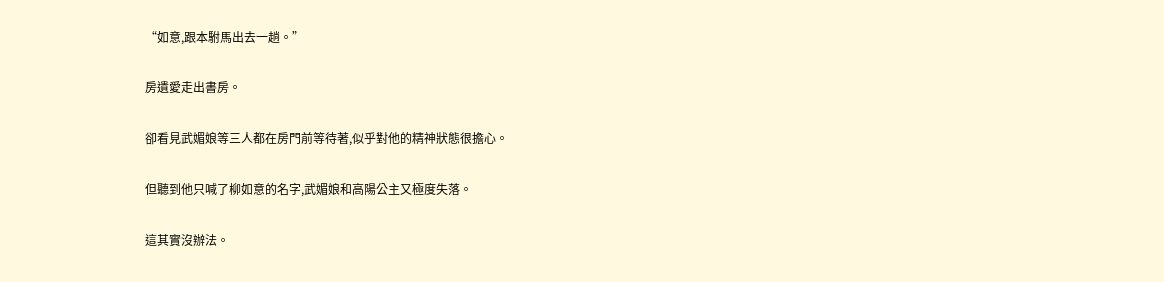“如意,跟本駙馬出去一趟。”

房遺愛走出書房。

卻看見武媚娘等三人都在房門前等待著,似乎對他的精神狀態很擔心。

但聽到他只喊了柳如意的名字,武媚娘和高陽公主又極度失落。

這其實沒辦法。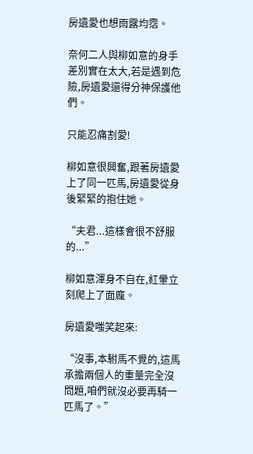房遺愛也想雨露均霑。

奈何二人與柳如意的身手差別實在太大,若是遇到危險,房遺愛還得分神保護他們。

只能忍痛割愛!

柳如意很興奮,跟著房遺愛上了同一匹馬,房遺愛從身後緊緊的抱住她。

“夫君...這樣會很不舒服的...”

柳如意渾身不自在,紅暈立刻爬上了面龐。

房遺愛嗤笑起來:

“沒事,本駙馬不覺的,這馬承擔兩個人的重量完全沒問題,咱們就沒必要再騎一匹馬了。”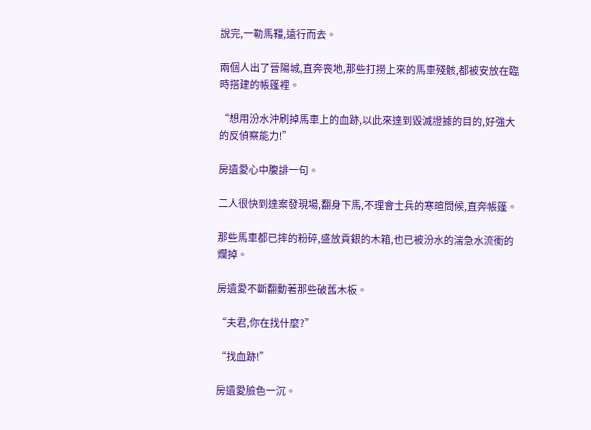說完,一勒馬韁,遠行而去。

兩個人出了晉陽城,直奔喪地,那些打撈上來的馬車殘骸,都被安放在臨時搭建的帳篷裡。

“想用汾水沖刷掉馬車上的血跡,以此來達到毀滅證據的目的,好強大的反偵察能力!”

房遺愛心中腹誹一句。

二人很快到達案發現場,翻身下馬,不理會士兵的寒暄問候,直奔帳篷。

那些馬車都已摔的粉碎,盛放貢銀的木箱,也已被汾水的湍急水流衝的爛掉。

房遺愛不斷翻動著那些破舊木板。

“夫君,你在找什麼?”

“找血跡!”

房遺愛臉色一沉。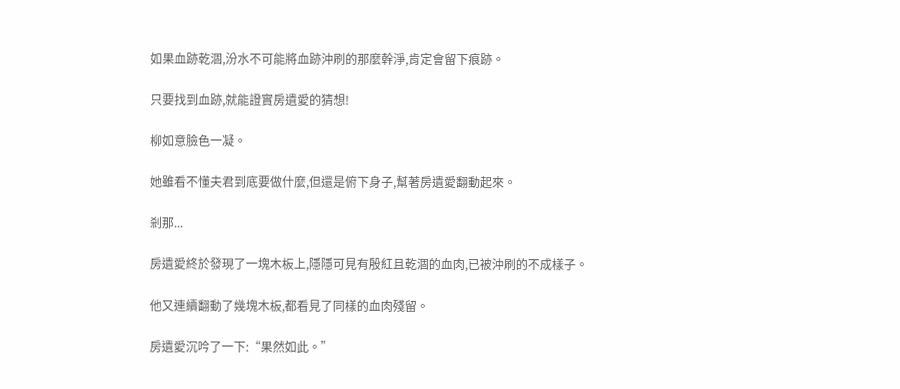如果血跡乾涸,汾水不可能將血跡沖刷的那麼幹淨,肯定會留下痕跡。

只要找到血跡,就能證實房遺愛的猜想!

柳如意臉色一凝。

她雖看不懂夫君到底要做什麼,但還是俯下身子,幫著房遺愛翻動起來。

剎那...

房遺愛終於發現了一塊木板上,隱隱可見有殷紅且乾涸的血肉,已被沖刷的不成樣子。

他又連續翻動了幾塊木板,都看見了同樣的血肉殘留。

房遺愛沉吟了一下:“果然如此。”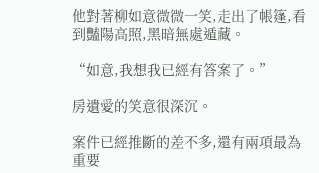他對著柳如意微微一笑,走出了帳篷,看到豔陽高照,黑暗無處遁藏。

“如意,我想我已經有答案了。”

房遺愛的笑意很深沉。

案件已經推斷的差不多,還有兩項最為重要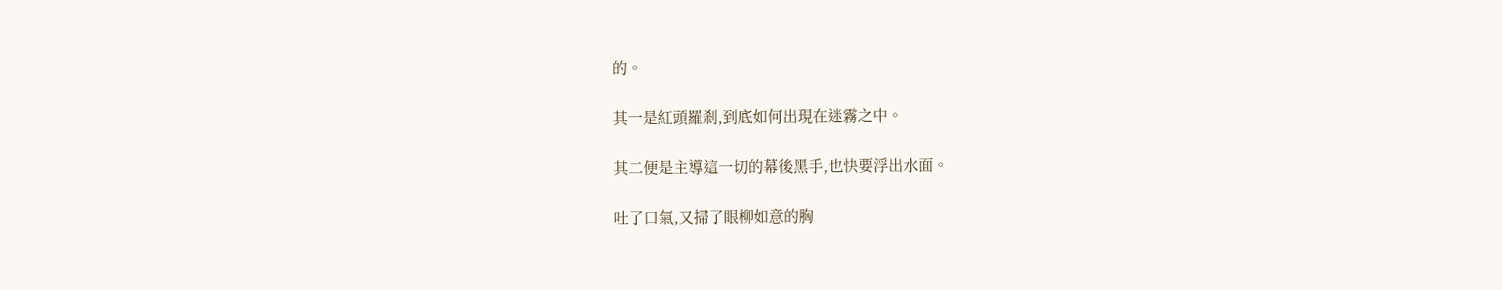的。

其一是紅頭羅剎,到底如何出現在迷霧之中。

其二便是主導這一切的幕後黑手,也快要浮出水面。

吐了口氣,又掃了眼柳如意的胸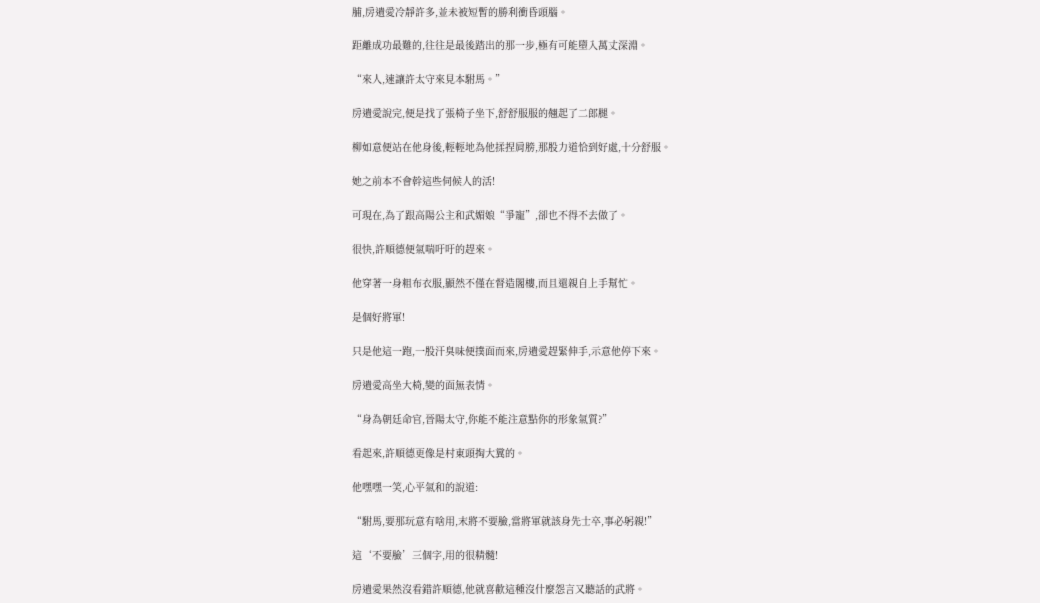脯,房遺愛冷靜許多,並未被短暫的勝利衝昏頭腦。

距離成功最難的,往往是最後踏出的那一步,極有可能墮入萬丈深淵。

“來人,速讓許太守來見本駙馬。”

房遺愛說完,便是找了張椅子坐下,舒舒服服的翹起了二郎腿。

柳如意便站在他身後,輕輕地為他揉捏肩膀,那股力道恰到好處,十分舒服。

她之前本不會幹這些伺候人的活!

可現在,為了跟高陽公主和武媚娘“爭寵”,卻也不得不去做了。

很快,許順德便氣喘吁吁的趕來。

他穿著一身粗布衣服,顯然不僅在督造閣樓,而且還親自上手幫忙。

是個好將軍!

只是他這一跑,一股汗臭味便撲面而來,房遺愛趕緊伸手,示意他停下來。

房遺愛高坐大椅,變的面無表情。

“身為朝廷命官,晉陽太守,你能不能注意點你的形象氣質?”

看起來,許順德更像是村東頭掏大糞的。

他嘿嘿一笑,心平氣和的說道:

“駙馬,要那玩意有啥用,末將不要臉,當將軍就該身先士卒,事必躬親!”

這‘不要臉’三個字,用的很精髓!

房遺愛果然沒看錯許順德,他就喜歡這種沒什麼怨言又聽話的武將。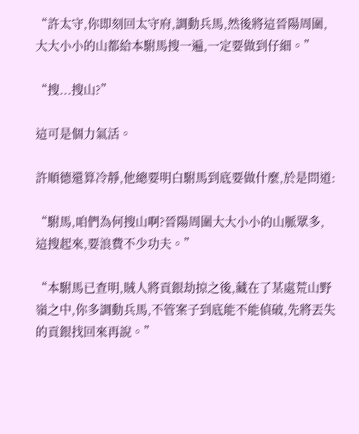“許太守,你即刻回太守府,調動兵馬,然後將這晉陽周圍,大大小小的山都給本駙馬搜一遍,一定要做到仔細。”

“搜...搜山?”

這可是個力氣活。

許順德還算冷靜,他總要明白駙馬到底要做什麼,於是問道:

“駙馬,咱們為何搜山啊?晉陽周圍大大小小的山脈眾多,這搜起來,要浪費不少功夫。”

“本駙馬已查明,賊人將貢銀劫掠之後,藏在了某處荒山野嶺之中,你多調動兵馬,不管案子到底能不能偵破,先將丟失的貢銀找回來再說。”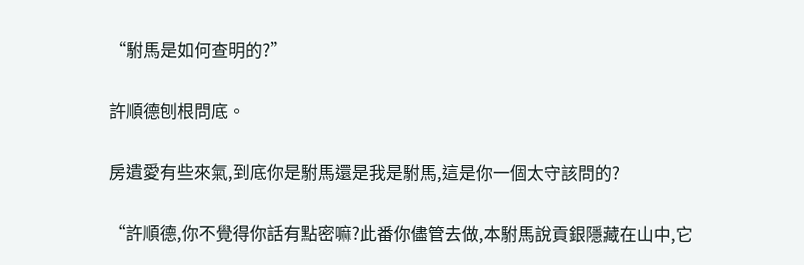“駙馬是如何查明的?”

許順德刨根問底。

房遺愛有些來氣,到底你是駙馬還是我是駙馬,這是你一個太守該問的?

“許順德,你不覺得你話有點密嘛?此番你儘管去做,本駙馬說貢銀隱藏在山中,它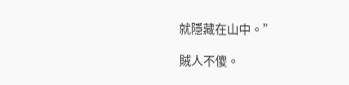就隱藏在山中。”

賊人不傻。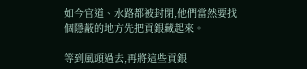如今官道、水路都被封閉,他們當然要找個隱蔽的地方先把貢銀藏起來。

等到風頭過去,再將這些貢銀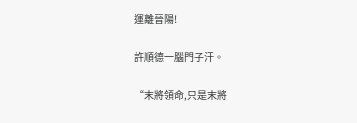運離晉陽!

許順德一腦門子汗。

“末將領命,只是末將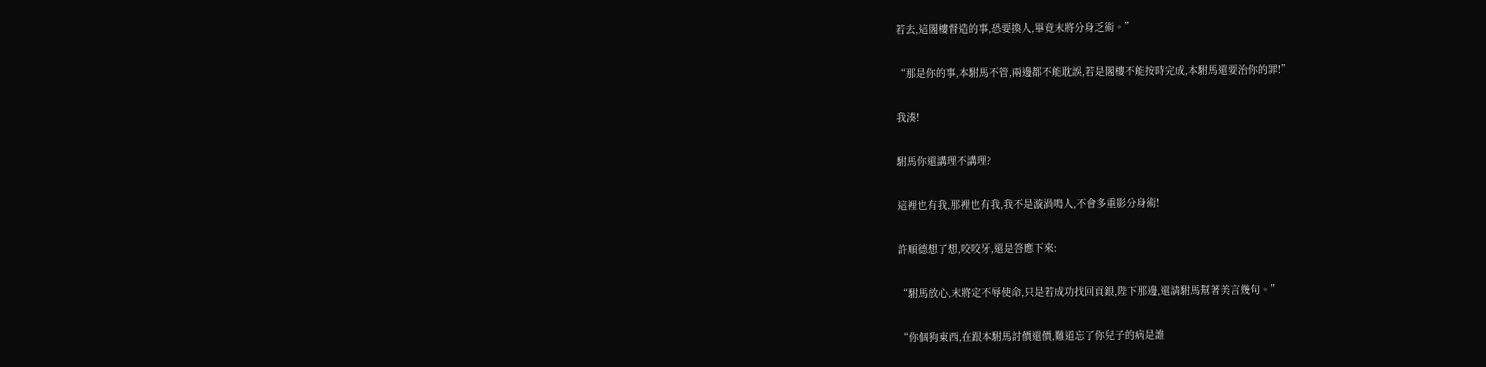若去,這閣樓督造的事,恐要換人,畢竟末將分身乏術。”

“那是你的事,本駙馬不管,兩邊都不能耽誤,若是閣樓不能按時完成,本駙馬還要治你的罪!”

我湊!

駙馬你還講理不講理?

這裡也有我,那裡也有我,我不是漩渦鳴人,不會多重影分身術!

許順德想了想,咬咬牙,還是答應下來:

“駙馬放心,末將定不辱使命,只是若成功找回貢銀,陛下那邊,還請駙馬幫著美言幾句。”

“你個狗東西,在跟本駙馬討價還價,難道忘了你兒子的病是誰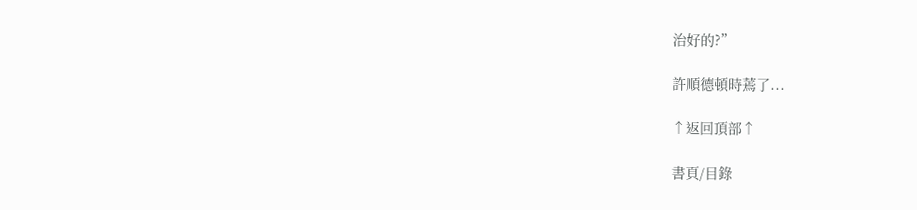治好的?”

許順德頓時蔫了...

↑返回頂部↑

書頁/目錄